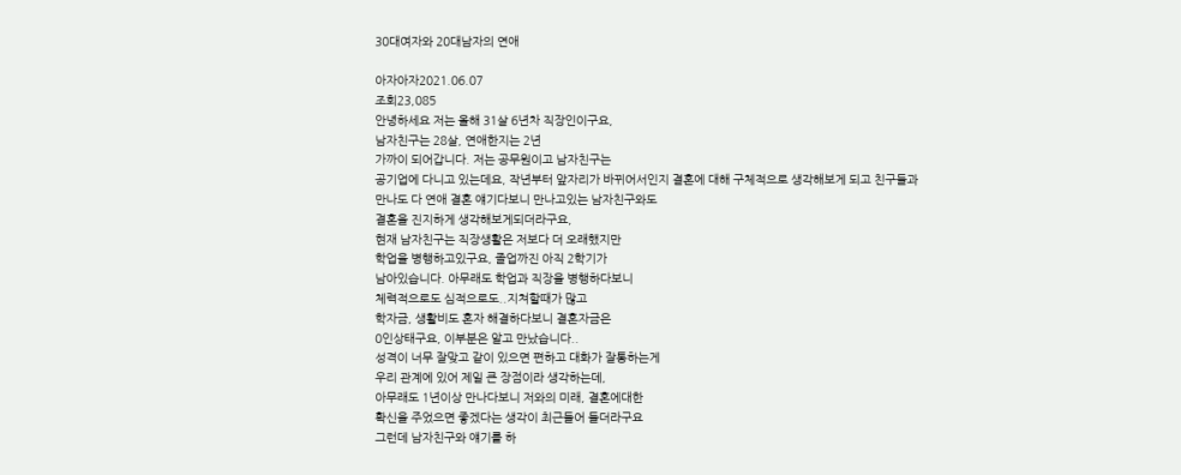30대여자와 20대남자의 연애

아자아자2021.06.07
조회23,085
안녕하세요 저는 올해 31살 6년차 직장인이구요,
남자친구는 28살, 연애한지는 2년
가까이 되어갑니다. 저는 공무원이고 남자친구는
공기업에 다니고 있는데요, 작년부터 앞자리가 바뀌어서인지 결혼에 대해 구체적으로 생각해보게 되고 친구들과
만나도 다 연애 결혼 얘기다보니 만나고있는 남자친구와도
결혼을 진지하게 생각해보게되더라구요,
현재 남자친구는 직장생활은 저보다 더 오래했지만
학업을 병행하고있구요, 졸업까진 아직 2학기가
남아있습니다. 아무래도 학업과 직장을 병행하다보니
체력적으로도 심적으로도..지쳐할때가 많고
학자금, 생활비도 혼자 해결하다보니 결혼자금은
0인상태구요, 이부분은 알고 만났습니다..
성격이 너무 잘맞고 같이 있으면 편하고 대화가 잘통하는게
우리 관계에 있어 제일 큰 장점이라 생각하는데,
아무래도 1년이상 만나다보니 저와의 미래, 결혼에대한
확신을 주었으면 좋겠다는 생각이 최근들어 들더라구요
그런데 남자친구와 얘기를 하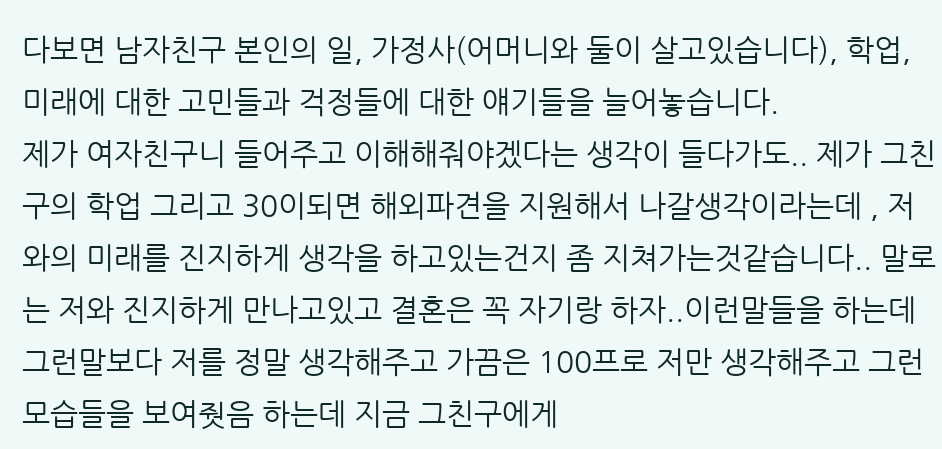다보면 남자친구 본인의 일, 가정사(어머니와 둘이 살고있습니다), 학업, 미래에 대한 고민들과 걱정들에 대한 얘기들을 늘어놓습니다.
제가 여자친구니 들어주고 이해해줘야겠다는 생각이 들다가도.. 제가 그친구의 학업 그리고 30이되면 해외파견을 지원해서 나갈생각이라는데 , 저와의 미래를 진지하게 생각을 하고있는건지 좀 지쳐가는것같습니다.. 말로는 저와 진지하게 만나고있고 결혼은 꼭 자기랑 하자..이런말들을 하는데
그런말보다 저를 정말 생각해주고 가끔은 100프로 저만 생각해주고 그런모습들을 보여줫음 하는데 지금 그친구에게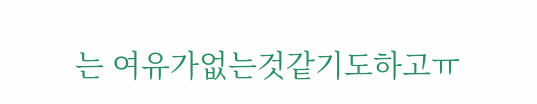는 여유가없는것같기도하고ㅠ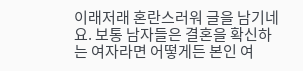이래저래 혼란스러워 글을 남기네요. 보통 남자들은 결혼을 확신하는 여자라면 어떻게든 본인 여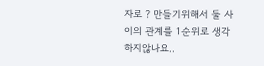자로 ? 만들기위해서 둘 사이의 관계를 1순위로 생각하지않나요..